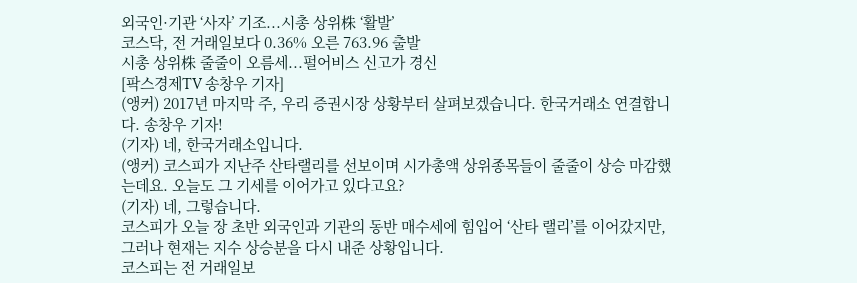외국인·기관 ‘사자’ 기조...시총 상위株 ‘활발’
코스닥, 전 거래일보다 0.36% 오른 763.96 출발
시총 상위株 줄줄이 오름세...펄어비스 신고가 경신
[팍스경제TV 송창우 기자]
(앵커) 2017년 마지막 주, 우리 증권시장 상황부터 살펴보겠습니다. 한국거래소 연결합니다. 송창우 기자!
(기자) 네, 한국거래소입니다.
(앵커) 코스피가 지난주 산타랠리를 선보이며 시가총액 상위종목들이 줄줄이 상승 마감했는데요. 오늘도 그 기세를 이어가고 있다고요?
(기자) 네, 그렇습니다.
코스피가 오늘 장 초반 외국인과 기관의 동반 매수세에 힘입어 ‘산타 랠리’를 이어갔지만, 그러나 현재는 지수 상승분을 다시 내준 상황입니다.
코스피는 전 거래일보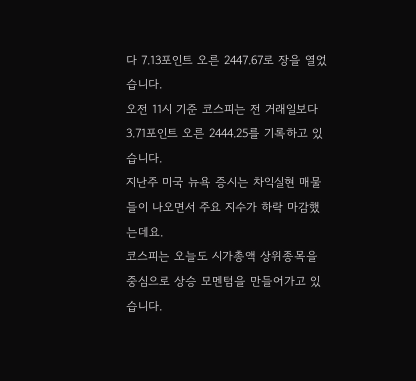다 7.13포인트 오른 2447.67로 장을 열었습니다.
오전 11시 기준 코스피는 전 거래일보다 3.71포인트 오른 2444.25를 기록하고 있습니다.
지난주 미국 뉴욕 증시는 차익실현 매물들이 나오면서 주요 지수가 하락 마감했는데요.
코스피는 오늘도 시가총액 상위종목을 중심으로 상승 모멘텀을 만들어가고 있습니다.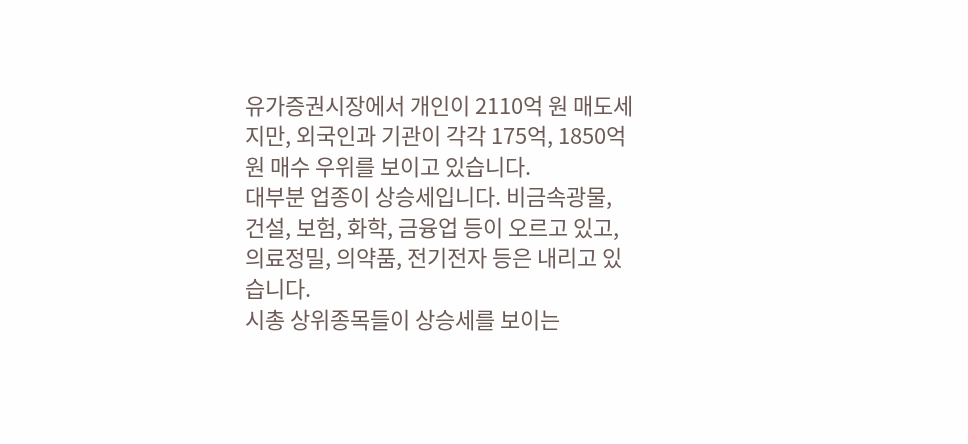유가증권시장에서 개인이 2110억 원 매도세지만, 외국인과 기관이 각각 175억, 1850억 원 매수 우위를 보이고 있습니다.
대부분 업종이 상승세입니다. 비금속광물, 건설, 보험, 화학, 금융업 등이 오르고 있고, 의료정밀, 의약품, 전기전자 등은 내리고 있습니다.
시총 상위종목들이 상승세를 보이는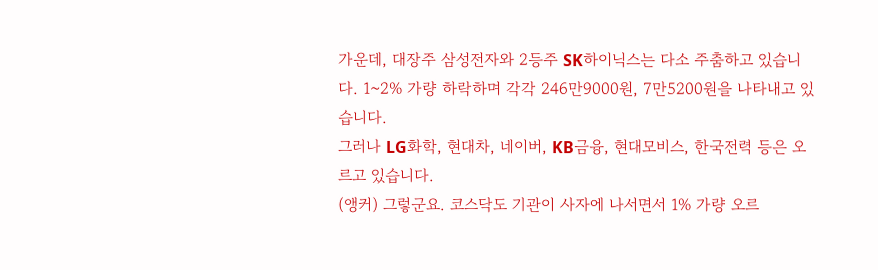가운데, 대장주 삼성전자와 2등주 SK하이닉스는 다소 주춤하고 있습니다. 1~2% 가량 하락하며 각각 246만9000원, 7만5200원을 나타내고 있습니다.
그러나 LG화학, 현대차, 네이버, KB금융, 현대모비스, 한국전력 등은 오르고 있습니다.
(앵커) 그렇군요. 코스닥도 기관이 사자에 나서면서 1% 가량 오르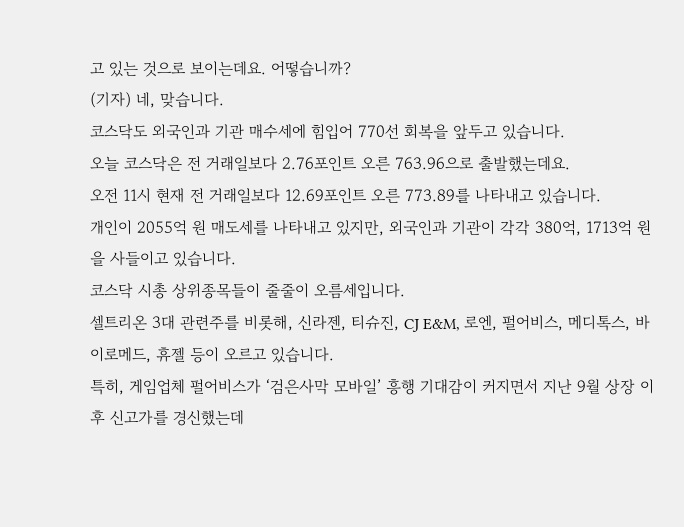고 있는 것으로 보이는데요. 어떻습니까?
(기자) 네, 맞습니다.
코스닥도 외국인과 기관 매수세에 힘입어 770선 회복을 앞두고 있습니다.
오늘 코스닥은 전 거래일보다 2.76포인트 오른 763.96으로 출발했는데요.
오전 11시 현재 전 거래일보다 12.69포인트 오른 773.89를 나타내고 있습니다.
개인이 2055억 원 매도세를 나타내고 있지만, 외국인과 기관이 각각 380억, 1713억 원을 사들이고 있습니다.
코스닥 시총 상위종목들이 줄줄이 오름세입니다.
셀트리온 3대 관련주를 비롯해, 신라젠, 티슈진, CJ E&M, 로엔, 펄어비스, 메디톡스, 바이로메드, 휴젤 등이 오르고 있습니다.
특히, 게임업체 펄어비스가 ‘검은사막 모바일’ 흥행 기대감이 커지면서 지난 9월 상장 이후 신고가를 경신했는데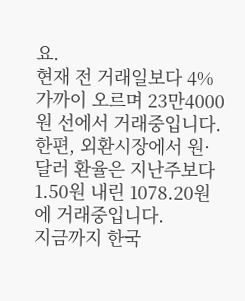요.
현재 전 거래일보다 4% 가까이 오르며 23만4000원 선에서 거래중입니다.
한편, 외환시장에서 원·달러 환율은 지난주보다 1.50원 내린 1078.20원에 거래중입니다.
지금까지 한국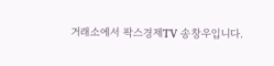거래소에서 팍스경제TV 송창우입니다.